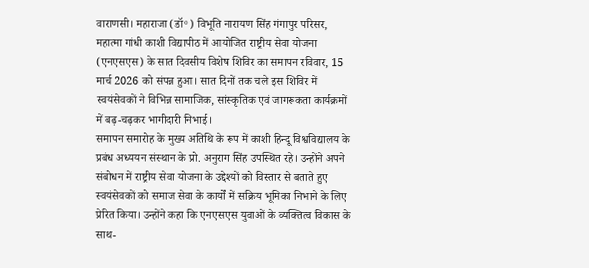वाराणसी। महाराजा (डॉ॰) विभूति नारायण सिंह गंगापुर परिसर, महात्मा गांधी काशी विद्यापीठ में आयोजित राष्ट्रीय सेवा योजना (एनएसएस) के सात दिवसीय विशेष शिविर का समापन रविवार, 15 मार्च 2026 को संपन्न हुआ। सात दिनों तक चले इस शिविर में स्वयंसेवकों ने विभिन्न सामाजिक, सांस्कृतिक एवं जागरूकता कार्यक्रमों में बढ़-चढ़कर भागीदारी निभाई।
समापन समारोह के मुख्य अतिथि के रूप में काशी हिन्दू विश्वविद्यालय के प्रबंध अध्ययन संस्थान के प्रो. अनुराग सिंह उपस्थित रहे। उन्होंने अपने संबोधन में राष्ट्रीय सेवा योजना के उद्देश्यों को विस्तार से बताते हुए स्वयंसेवकों को समाज सेवा के कार्यों में सक्रिय भूमिका निभाने के लिए प्रेरित किया। उन्होंने कहा कि एनएसएस युवाओं के व्यक्तित्व विकास के साथ-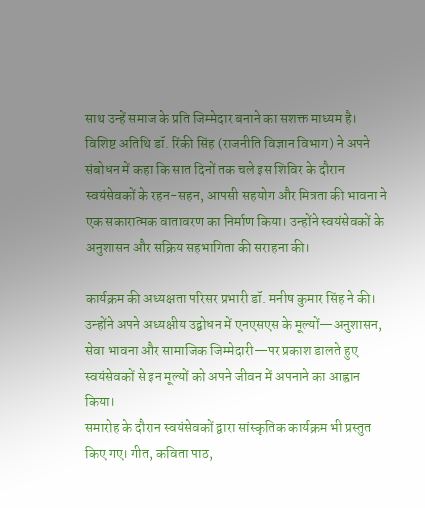साथ उन्हें समाज के प्रति जिम्मेदार बनाने का सशक्त माध्यम है।
विशिष्ट अतिथि डॉ. रिंकी सिंह (राजनीति विज्ञान विभाग) ने अपने संबोधन में कहा कि सात दिनों तक चले इस शिविर के दौरान स्वयंसेवकों के रहन-सहन, आपसी सहयोग और मित्रता की भावना ने एक सकारात्मक वातावरण का निर्माण किया। उन्होंने स्वयंसेवकों के अनुशासन और सक्रिय सहभागिता की सराहना की।

कार्यक्रम की अध्यक्षता परिसर प्रभारी डॉ. मनीष कुमार सिंह ने की। उन्होंने अपने अध्यक्षीय उद्बोधन में एनएसएस के मूल्यों—अनुशासन, सेवा भावना और सामाजिक जिम्मेदारी—पर प्रकाश डालते हुए स्वयंसेवकों से इन मूल्यों को अपने जीवन में अपनाने का आह्वान किया।
समारोह के दौरान स्वयंसेवकों द्वारा सांस्कृतिक कार्यक्रम भी प्रस्तुत किए गए। गीत, कविता पाठ,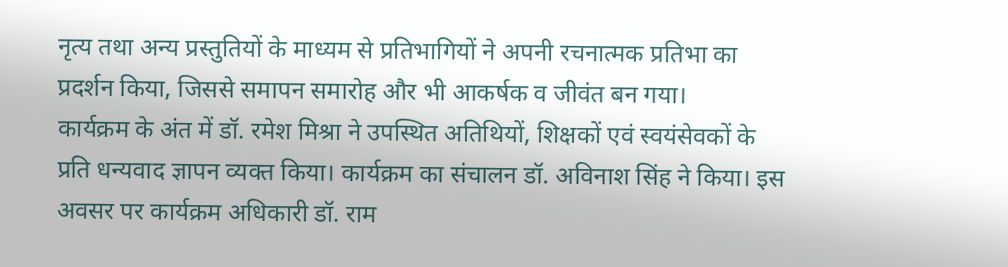नृत्य तथा अन्य प्रस्तुतियों के माध्यम से प्रतिभागियों ने अपनी रचनात्मक प्रतिभा का प्रदर्शन किया, जिससे समापन समारोह और भी आकर्षक व जीवंत बन गया।
कार्यक्रम के अंत में डॉ. रमेश मिश्रा ने उपस्थित अतिथियों, शिक्षकों एवं स्वयंसेवकों के प्रति धन्यवाद ज्ञापन व्यक्त किया। कार्यक्रम का संचालन डॉ. अविनाश सिंह ने किया। इस अवसर पर कार्यक्रम अधिकारी डॉ. राम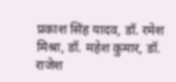प्रकाश सिंह यादव, डॉ. रमेश मिश्रा, डॉ. महेश कुमार, डॉ. राजेश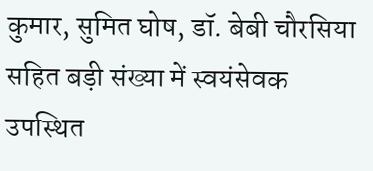कुमार, सुमित घोष, डॉ. बेबी चौरसिया सहित बड़ी संख्या में स्वयंसेवक उपस्थित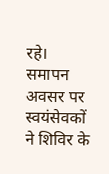रहे।
समापन अवसर पर स्वयंसेवकों ने शिविर के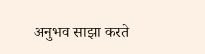अनुभव साझा करते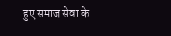हुए समाज सेवा के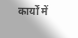कार्यों में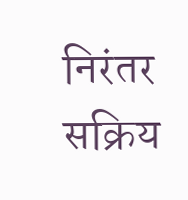निरंतर सक्रिय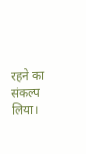रहने का संकल्प लिया।